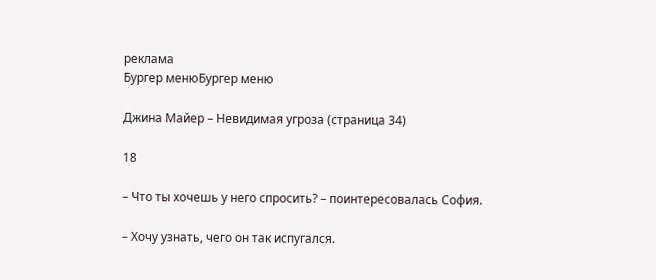реклама
Бургер менюБургер меню

Джина Майер – Невидимая угроза (страница 34)

18

– Что ты хочешь у него спросить? – поинтересовалась София.

– Хочу узнать, чего он так испугался.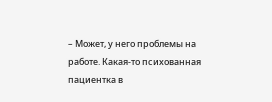– Может, у него проблемы на работе. Какая-то психованная пациентка в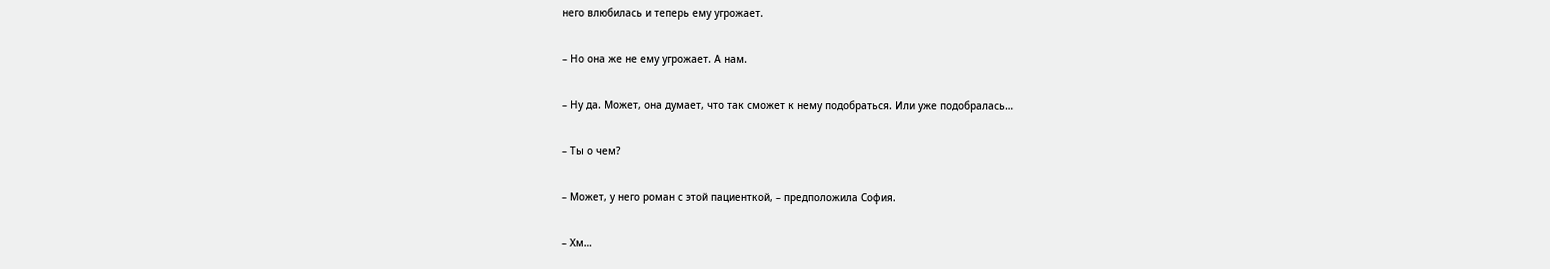него влюбилась и теперь ему угрожает.

– Но она же не ему угрожает. А нам.

– Ну да. Может, она думает, что так сможет к нему подобраться. Или уже подобралась…

– Ты о чем?

– Может, у него роман с этой пациенткой, – предположила София.

– Хм…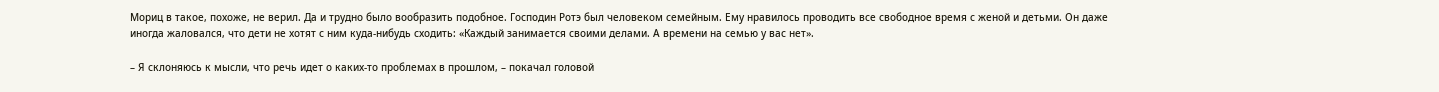Мориц в такое, похоже, не верил. Да и трудно было вообразить подобное. Господин Ротэ был человеком семейным. Ему нравилось проводить все свободное время с женой и детьми. Он даже иногда жаловался, что дети не хотят с ним куда-нибудь сходить: «Каждый занимается своими делами. А времени на семью у вас нет».

– Я склоняюсь к мысли, что речь идет о каких-то проблемах в прошлом, – покачал головой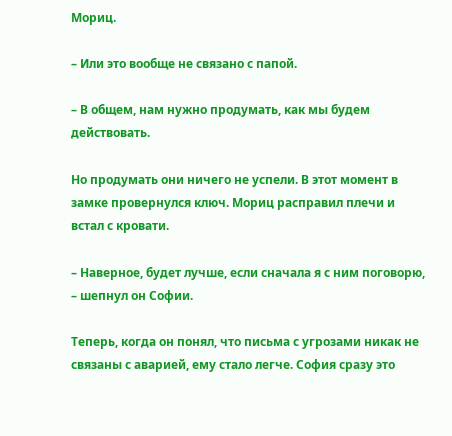Мориц.

– Или это вообще не связано с папой.

– В общем, нам нужно продумать, как мы будем действовать.

Но продумать они ничего не успели. В этот момент в замке провернулся ключ. Мориц расправил плечи и встал с кровати.

– Наверное, будет лучше, если сначала я с ним поговорю, – шепнул он Софии.

Теперь, когда он понял, что письма с угрозами никак не связаны с аварией, ему стало легче. София сразу это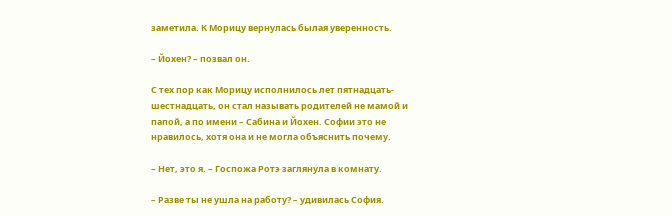заметила. К Морицу вернулась былая уверенность.

– Йохен? – позвал он.

С тех пор как Морицу исполнилось лет пятнадцать-шестнадцать, он стал называть родителей не мамой и папой, а по имени – Сабина и Йохен. Софии это не нравилось, хотя она и не могла объяснить почему.

– Нет, это я. – Госпожа Ротэ заглянула в комнату.

– Разве ты не ушла на работу? – удивилась София.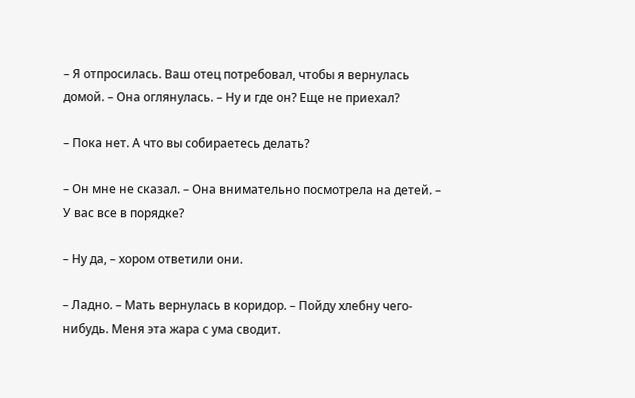– Я отпросилась. Ваш отец потребовал, чтобы я вернулась домой. – Она оглянулась. – Ну и где он? Еще не приехал?

– Пока нет. А что вы собираетесь делать?

– Он мне не сказал. – Она внимательно посмотрела на детей. – У вас все в порядке?

– Ну да, – хором ответили они.

– Ладно. – Мать вернулась в коридор. – Пойду хлебну чего-нибудь. Меня эта жара с ума сводит.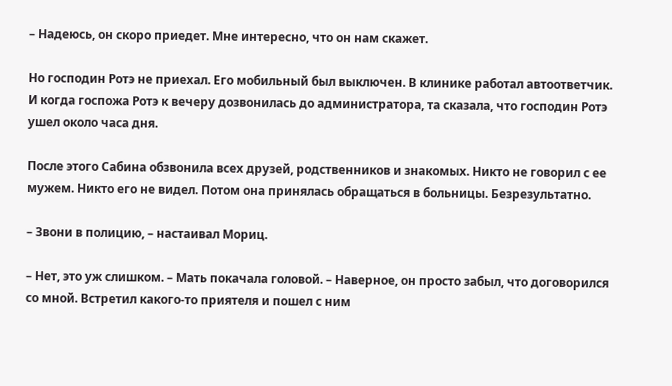– Надеюсь, он скоро приедет. Мне интересно, что он нам скажет.

Но господин Ротэ не приехал. Его мобильный был выключен. В клинике работал автоответчик. И когда госпожа Ротэ к вечеру дозвонилась до администратора, та сказала, что господин Ротэ ушел около часа дня.

После этого Сабина обзвонила всех друзей, родственников и знакомых. Никто не говорил с ее мужем. Никто его не видел. Потом она принялась обращаться в больницы. Безрезультатно.

– Звони в полицию, – настаивал Мориц.

– Нет, это уж слишком. – Мать покачала головой. – Наверное, он просто забыл, что договорился со мной. Встретил какого-то приятеля и пошел с ним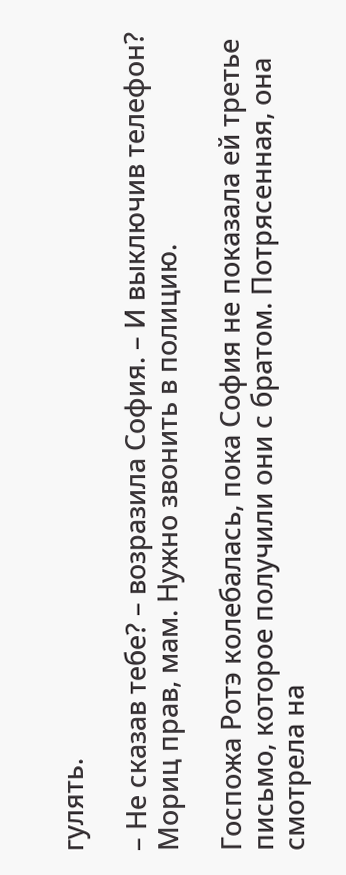гулять.

– Не сказав тебе? – возразила София. – И выключив телефон? Мориц прав, мам. Нужно звонить в полицию.

Госпожа Ротэ колебалась, пока София не показала ей третье письмо, которое получили они с братом. Потрясенная, она смотрела на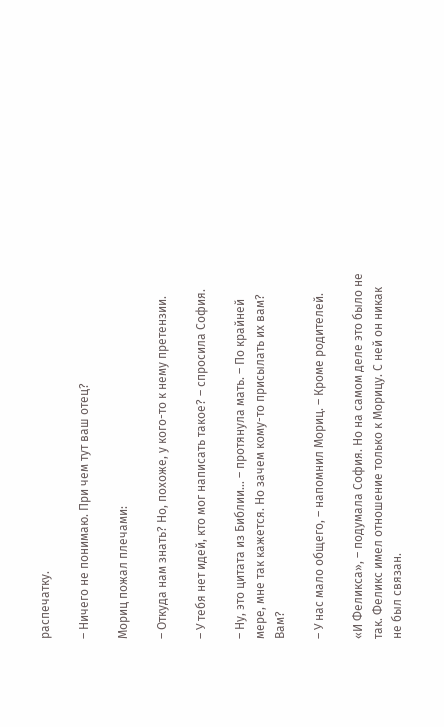распечатку.

– Ничего не понимаю. При чем тут ваш отец?

Мориц пожал плечами:

– Откуда нам знать? Но, похоже, у кого-то к нему претензии.

– У тебя нет идей, кто мог написать такое? – спросила София.

– Ну, это цитата из Библии… – протянула мать. – По крайней мере, мне так кажется. Но зачем кому-то присылать их вам? Вам?

– У нас мало общего, – напомнил Мориц. – Кроме родителей.

«И Феликса», – подумала София. Но на самом деле это было не так. Феликс имел отношение только к Морицу. С ней он никак не был связан.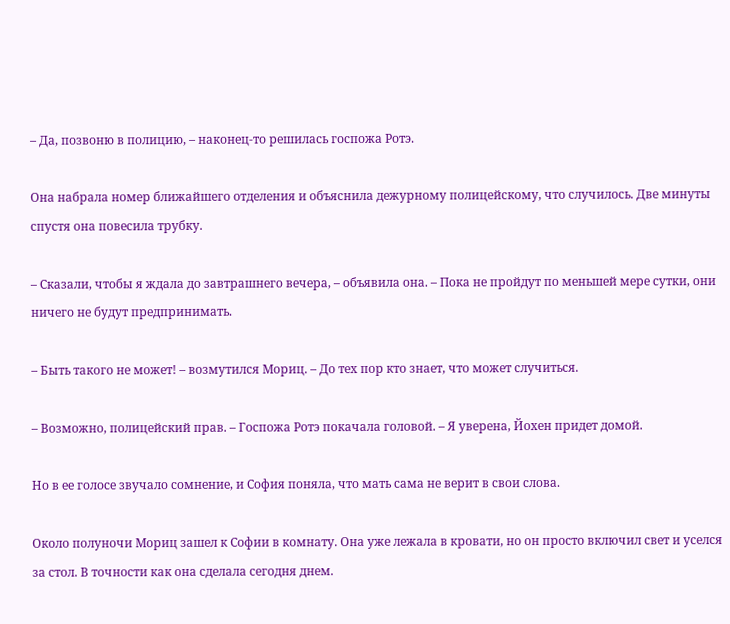– Да, позвоню в полицию, – наконец-то решилась госпожа Ротэ.

Она набрала номер ближайшего отделения и объяснила дежурному полицейскому, что случилось. Две минуты спустя она повесила трубку.

– Сказали, чтобы я ждала до завтрашнего вечера, – объявила она. – Пока не пройдут по меньшей мере сутки, они ничего не будут предпринимать.

– Быть такого не может! – возмутился Мориц. – До тех пор кто знает, что может случиться.

– Возможно, полицейский прав. – Госпожа Ротэ покачала головой. – Я уверена, Йохен придет домой.

Но в ее голосе звучало сомнение, и София поняла, что мать сама не верит в свои слова.

Около полуночи Мориц зашел к Софии в комнату. Она уже лежала в кровати, но он просто включил свет и уселся за стол. В точности как она сделала сегодня днем.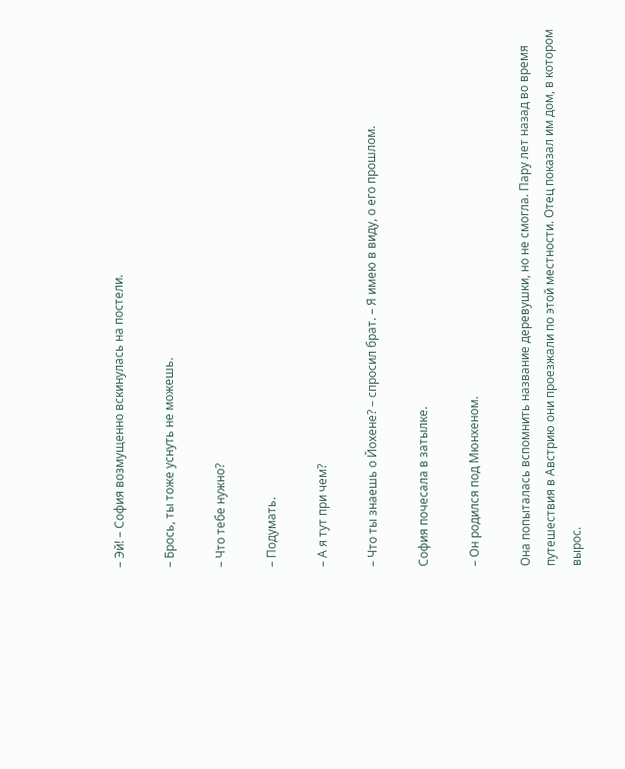– Эй! – София возмущенно вскинулась на постели.

– Брось, ты тоже уснуть не можешь.

– Что тебе нужно?

– Подумать.

– А я тут при чем?

– Что ты знаешь о Йохене? – спросил брат. – Я имею в виду, о его прошлом.

София почесала в затылке.

– Он родился под Мюнхеном.

Она попыталась вспомнить название деревушки, но не смогла. Пару лет назад во время путешествия в Австрию они проезжали по этой местности. Отец показал им дом, в котором вырос.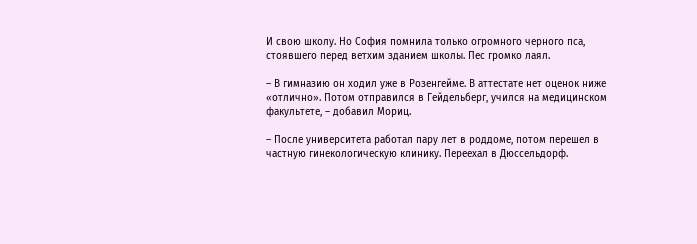И свою школу. Но София помнила только огромного черного пса, стоявшего перед ветхим зданием школы. Пес громко лаял.

– В гимназию он ходил уже в Розенгейме. В аттестате нет оценок ниже «отлично». Потом отправился в Гейдельберг, учился на медицинском факультете, – добавил Мориц.

– После университета работал пару лет в роддоме, потом перешел в частную гинекологическую клинику. Переехал в Дюссельдорф.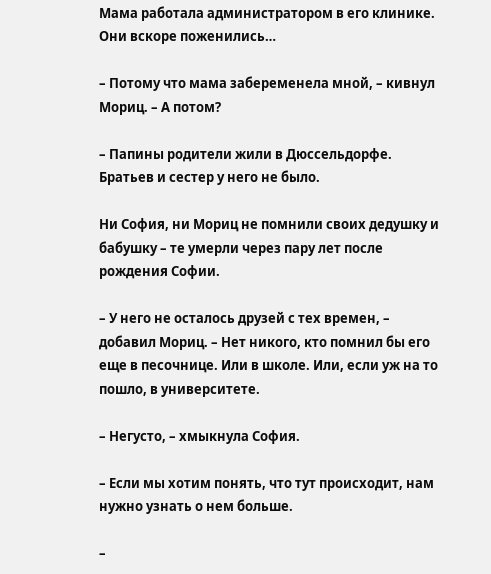Мама работала администратором в его клинике. Они вскоре поженились…

– Потому что мама забеременела мной, – кивнул Мориц. – А потом?

– Папины родители жили в Дюссельдорфе. Братьев и сестер у него не было.

Ни София, ни Мориц не помнили своих дедушку и бабушку – те умерли через пару лет после рождения Софии.

– У него не осталось друзей с тех времен, – добавил Мориц. – Нет никого, кто помнил бы его еще в песочнице. Или в школе. Или, если уж на то пошло, в университете.

– Негусто, – хмыкнула София.

– Если мы хотим понять, что тут происходит, нам нужно узнать о нем больше.

–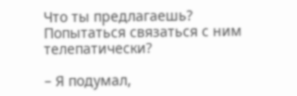Что ты предлагаешь? Попытаться связаться с ним телепатически?

– Я подумал,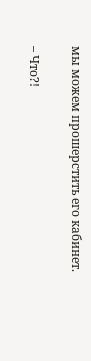мы можем прошерстить его кабинет.

– Что?!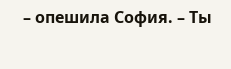– опешила София. – Ты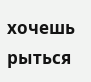хочешь рыться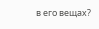в его вещах?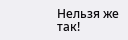Нельзя же так!